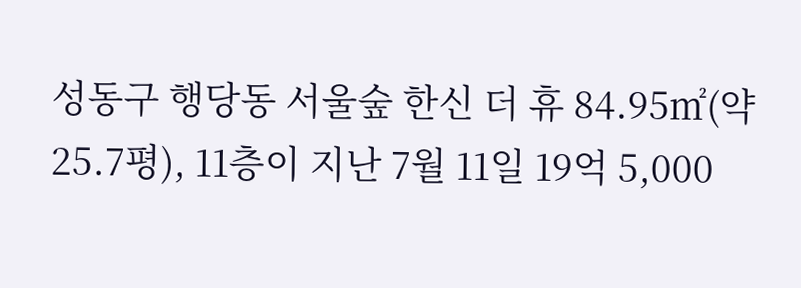성동구 행당동 서울숲 한신 더 휴 84.95㎡(약 25.7평), 11층이 지난 7월 11일 19억 5,000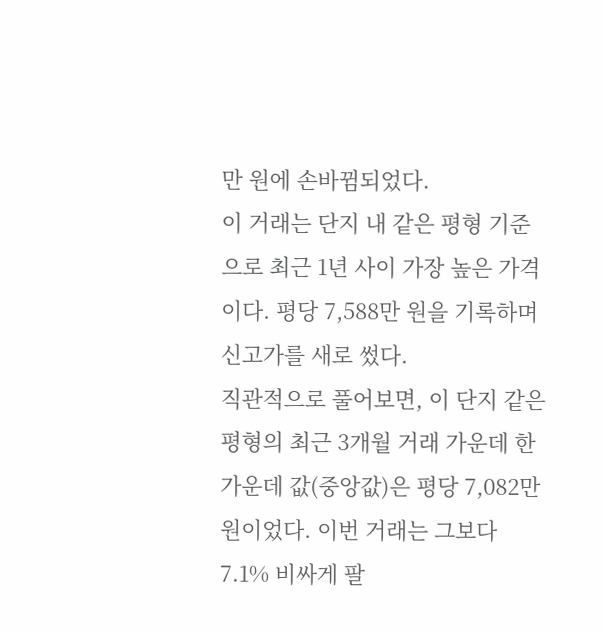만 원에 손바뀜되었다.
이 거래는 단지 내 같은 평형 기준으로 최근 1년 사이 가장 높은 가격이다. 평당 7,588만 원을 기록하며 신고가를 새로 썼다.
직관적으로 풀어보면, 이 단지 같은 평형의 최근 3개월 거래 가운데 한가운데 값(중앙값)은 평당 7,082만 원이었다. 이번 거래는 그보다 7.1% 비싸게 팔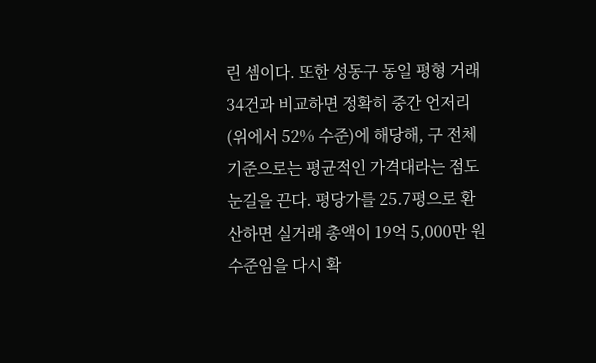린 셈이다. 또한 성동구 동일 평형 거래 34건과 비교하면 정확히 중간 언저리(위에서 52% 수준)에 해당해, 구 전체 기준으로는 평균적인 가격대라는 점도 눈길을 끈다. 평당가를 25.7평으로 환산하면 실거래 총액이 19억 5,000만 원 수준임을 다시 확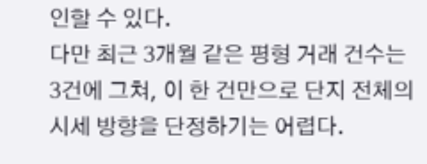인할 수 있다.
다만 최근 3개월 같은 평형 거래 건수는 3건에 그쳐, 이 한 건만으로 단지 전체의 시세 방향을 단정하기는 어렵다.